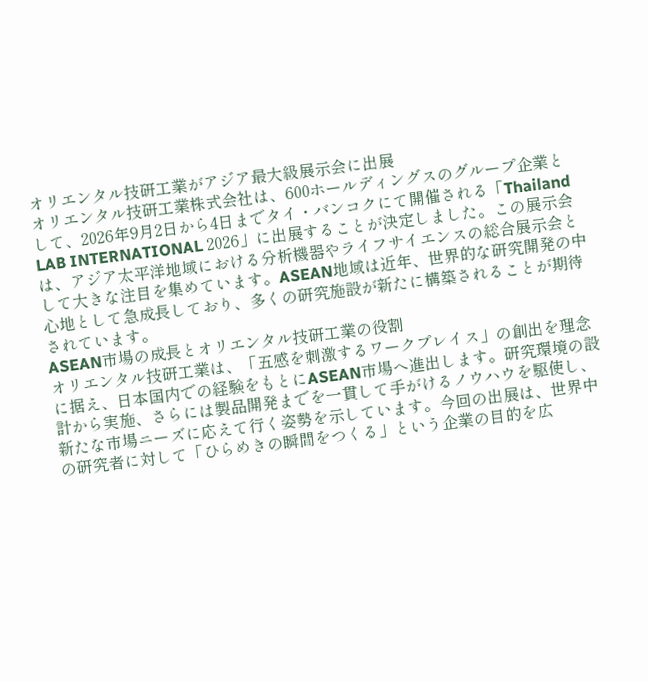オリエンタル技研工業がアジア最大級展示会に出展
オリエンタル技研工業株式会社は、600ホールディングスのグループ企業として、2026年9月2日から4日までタイ・バンコクにて開催される「Thailand LAB INTERNATIONAL 2026」に出展することが決定しました。この展示会は、アジア太平洋地域における分析機器やライフサイエンスの総合展示会として大きな注目を集めています。ASEAN地域は近年、世界的な研究開発の中心地として急成長しており、多くの研究施設が新たに構築されることが期待されています。
ASEAN市場の成長とオリエンタル技研工業の役割
オリエンタル技研工業は、「五感を刺激するワークプレイス」の創出を理念に据え、日本国内での経験をもとにASEAN市場へ進出します。研究環境の設計から実施、さらには製品開発までを一貫して手がけるノウハウを駆使し、新たな市場ニーズに応えて行く姿勢を示しています。今回の出展は、世界中の研究者に対して「ひらめきの瞬間をつくる」という企業の目的を広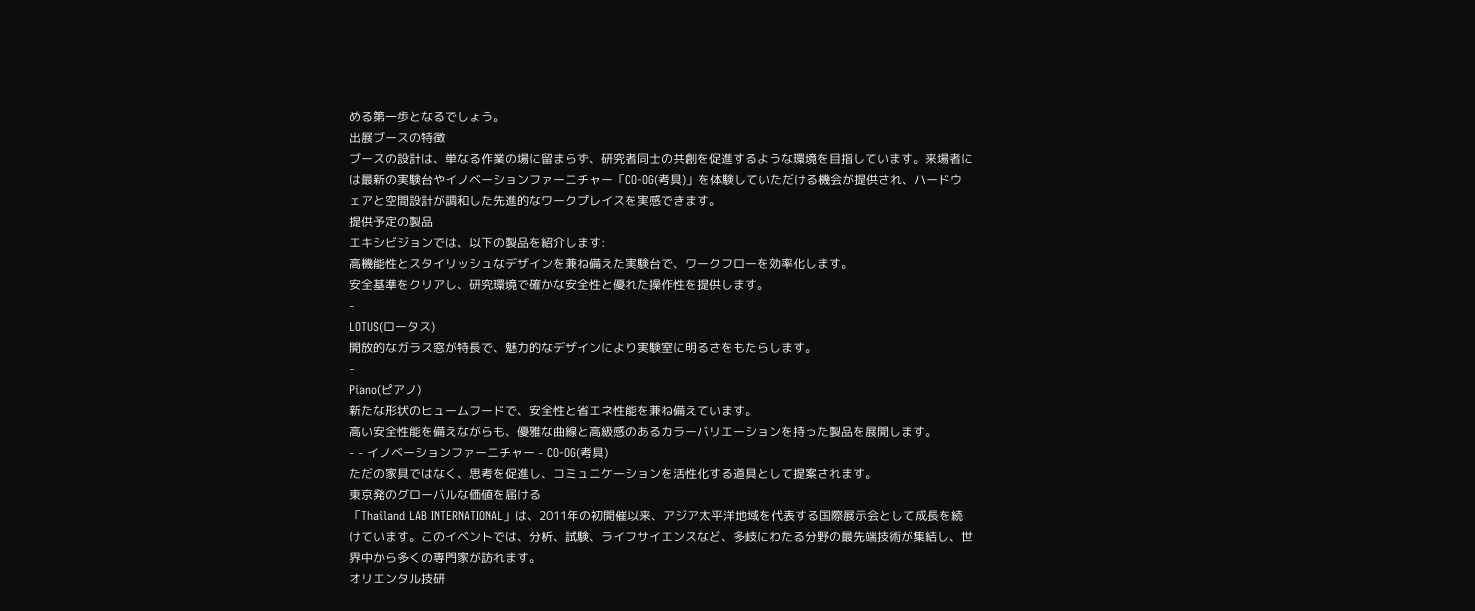める第一歩となるでしょう。
出展ブースの特徴
ブースの設計は、単なる作業の場に留まらず、研究者同士の共創を促進するような環境を目指しています。来場者には最新の実験台やイノベーションファーニチャー「CO-OG(考具)」を体験していただける機会が提供され、ハードウェアと空間設計が調和した先進的なワークプレイスを実感できます。
提供予定の製品
エキシビジョンでは、以下の製品を紹介します:
高機能性とスタイリッシュなデザインを兼ね備えた実験台で、ワークフローを効率化します。
安全基準をクリアし、研究環境で確かな安全性と優れた操作性を提供します。
-
LOTUS(ロータス)
開放的なガラス窓が特長で、魅力的なデザインにより実験室に明るさをもたらします。
-
Piano(ピアノ)
新たな形状のヒュームフードで、安全性と省エネ性能を兼ね備えています。
高い安全性能を備えながらも、優雅な曲線と高級感のあるカラーバリエーションを持った製品を展開します。
- - イノベーションファーニチャー - CO-OG(考具)
ただの家具ではなく、思考を促進し、コミュニケーションを活性化する道具として提案されます。
東京発のグローバルな価値を届ける
「Thailand LAB INTERNATIONAL」は、2011年の初開催以来、アジア太平洋地域を代表する国際展示会として成長を続けています。このイベントでは、分析、試験、ライフサイエンスなど、多岐にわたる分野の最先端技術が集結し、世界中から多くの専門家が訪れます。
オリエンタル技研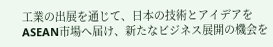工業の出展を通じて、日本の技術とアイデアをASEAN市場へ届け、新たなビジネス展開の機会を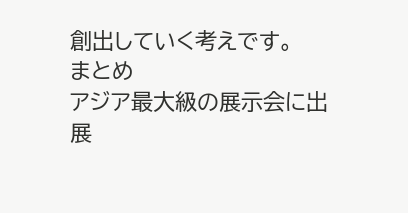創出していく考えです。
まとめ
アジア最大級の展示会に出展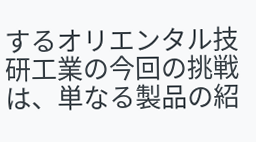するオリエンタル技研工業の今回の挑戦は、単なる製品の紹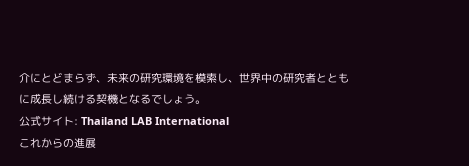介にとどまらず、未来の研究環境を模索し、世界中の研究者とともに成長し続ける契機となるでしょう。
公式サイト: Thailand LAB International
これからの進展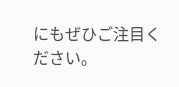にもぜひご注目ください。